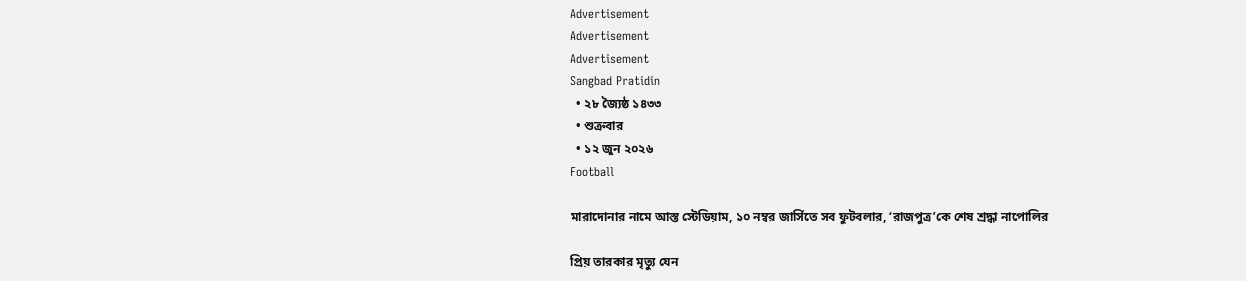Advertisement
Advertisement
Advertisement
Sangbad Pratidin
  • ২৮ জ্যৈষ্ঠ ১৪৩৩
  • শুক্রবার
  • ১২ জুন ২০২৬
Football

মারাদোনার নামে আস্ত স্টেডিয়াম, ১০ নম্বর জার্সিতে সব ফুটবলার, ‘রাজপুত্র’কে শেষ শ্রদ্ধা নাপোলির

প্রিয় তারকার মৃত্যু যেন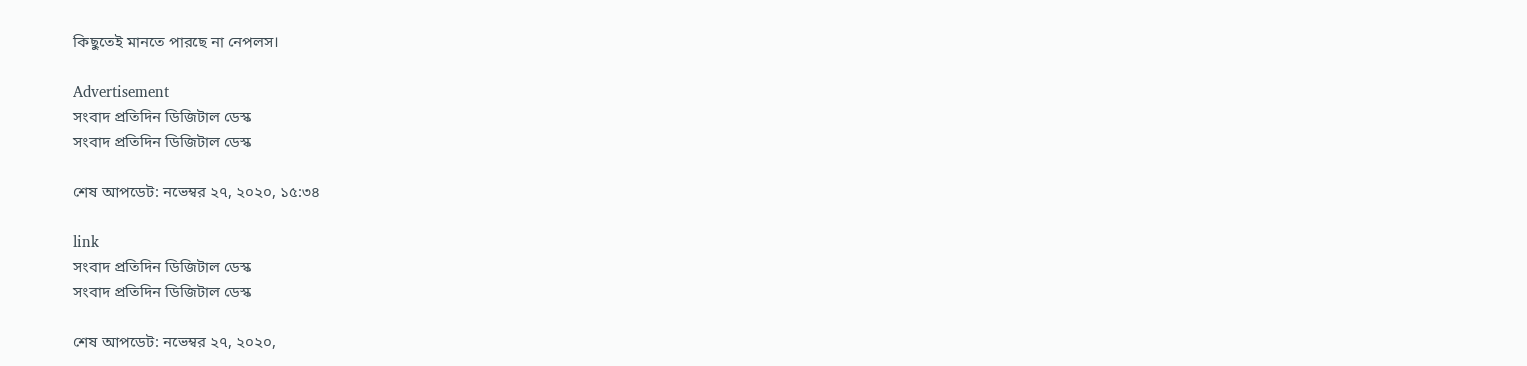কিছুতেই মানতে পারছে না নেপলস।

Advertisement
সংবাদ প্রতিদিন ডিজিটাল ডেস্ক
সংবাদ প্রতিদিন ডিজিটাল ডেস্ক

শেষ আপডেট: নভেম্বর ২৭, ২০২০, ১৫:৩৪

link
সংবাদ প্রতিদিন ডিজিটাল ডেস্ক
সংবাদ প্রতিদিন ডিজিটাল ডেস্ক

শেষ আপডেট: নভেম্বর ২৭, ২০২০,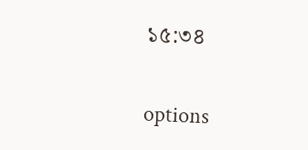১৫:৩৪

options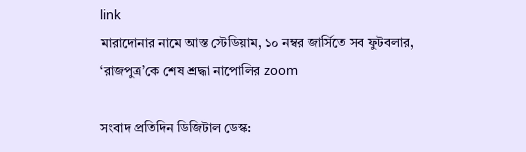link
মারাদোনার নামে আস্ত স্টেডিয়াম, ১০ নম্বর জার্সিতে সব ফুটবলার, ‘রাজপুত্র’কে শেষ শ্রদ্ধা নাপোলির zoom

সংবাদ প্রতিদিন ডিজিটাল ডেস্ক: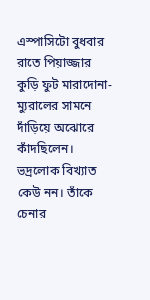এস্পাসিটো বুধবার রাতে পিয়াজ্জার কুড়ি ফুট মারাদোনা-ম্যুরালের সামনে দাঁড়িয়ে অঝোরে কাঁদছিলেন। ভদ্রলোক বিখ্যাত কেউ নন। তাঁকে চেনার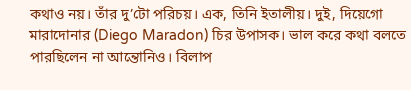কথাও নয়। তাঁর দু’টো পরিচয়। এক, তিনি ইতালীয়। দুই, দিয়েগো মারাদোনার (Diego Maradon) চির উপাসক। ভাল করে কথা বলতে পারছিলেন না আন্তোনিও। বিলাপ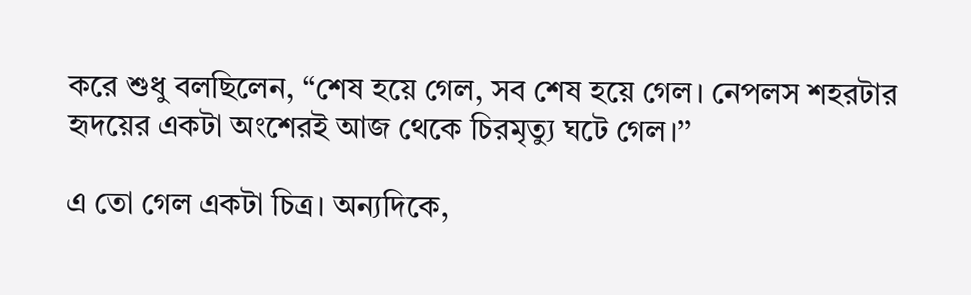করে শুধু বলছিলেন, “শেষ হয়ে গেল, সব শেষ হয়ে গেল। নেপলস শহরটার হৃদয়ের একটা অংশেরই আজ থেকে চিরমৃত্যু ঘটে গেল।’’

এ তো গেল একটা চিত্র। অন্যদিকে,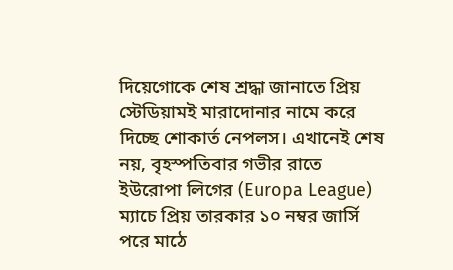দিয়েগোকে শেষ শ্রদ্ধা জানাতে প্রিয় স্টেডিয়ামই মারাদোনার নামে করে দিচ্ছে শোকার্ত নেপলস। এখানেই শেষ নয়, বৃহস্পতিবার গভীর রাতে ইউরোপা লিগের (Europa League) ম্যাচে প্রিয় তারকার ১০ নম্বর জার্সি পরে মাঠে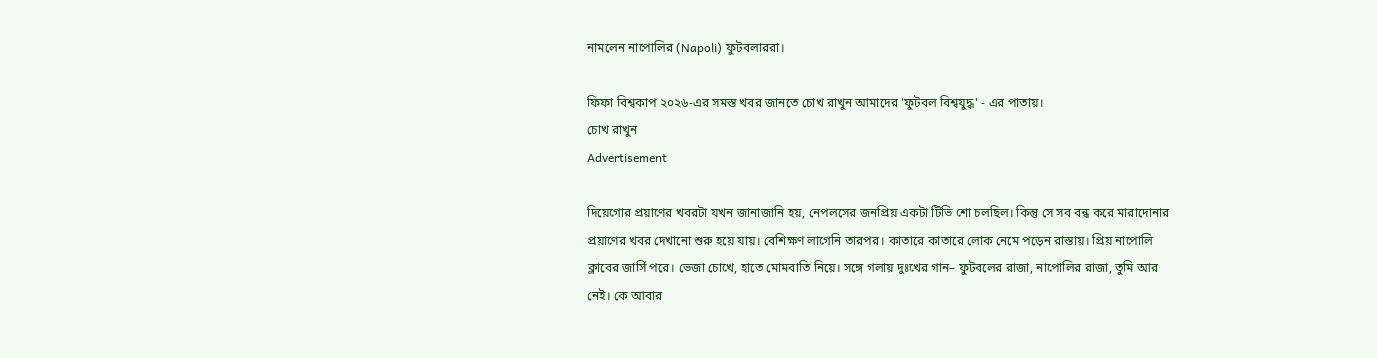নামলেন নাপোলির (Napoli) ফুটবলাররা।

ফিফা বিশ্বকাপ ২০২৬-এর সমস্ত খবর জানতে চোখ রাখুন আমাদের 'ফুটবল বিশ্বযুদ্ধ' - এর পাতায়।
চোখ রাখুন
Advertisement

দিয়েগোর প্রয়াণের খবরটা যখন জানাজানি হয়, নেপলসের জনপ্রিয় একটা টিভি শো চলছিল। কিন্তু সে সব বন্ধ করে মারাদোনার প্রয়াণের খবর দেখানো শুরু হয়ে যায়। বেশিক্ষণ লাগেনি তারপর। কাতারে কাতারে লোক নেমে পড়েন রাস্তায়। প্রিয় নাপোলি ক্লাবের জার্সি পরে। ভেজা চোখে, হাতে মোমবাতি নিয়ে। সঙ্গে গলায় দুঃখের গান– ফুটবলের রাজা, নাপোলির রাজা, তুমি আর নেই। কে আবার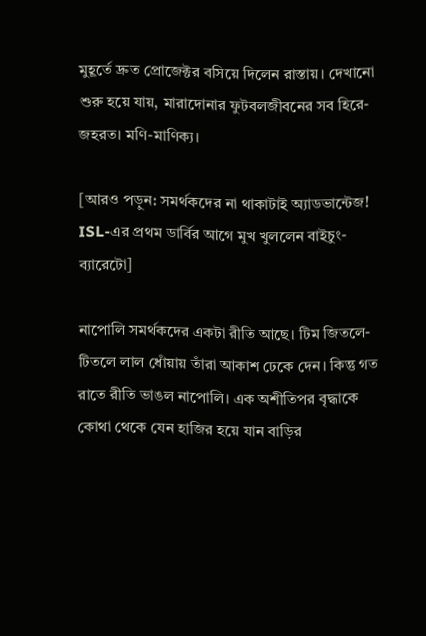মুহূর্তে দ্রুত প্রোজেক্টর বসিয়ে দিলেন রাস্তায়। দেখানো শুরু হয়ে যায়, মারাদোনার ফুটবলজীবনের সব হিরে-জহরত। মণি-মাণিক্য।

[আরও পড়ুন: সমর্থকদের না থাকাটাই অ্যাডভান্টেজ! ISL-এর প্রথম ডার্বির আগে মুখ খুললেন বাইচুং-ব্যারেটো]

নাপোলি সমর্থকদের একটা রীতি আছে। টিম জিতলে-টিতলে লাল ধোঁয়ায় তাঁরা আকাশ ঢেকে দেন। কিন্তু গত রাতে রীতি ভাঙল নাপোলি। এক অশীতিপর বৃদ্ধাকে কোথা থেকে যেন হাজির হয়ে যান বাড়ির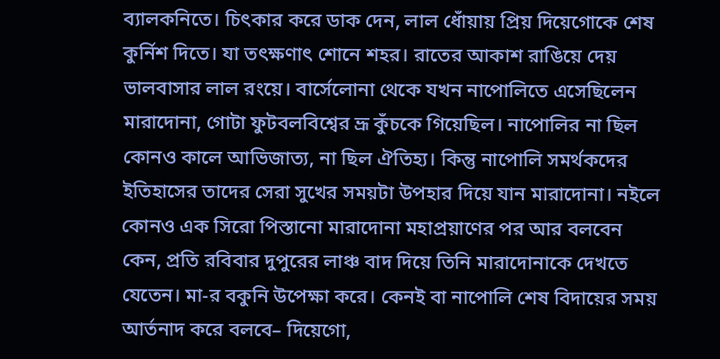ব্যালকনিতে। চিৎকার করে ডাক দেন, লাল ধোঁয়ায় প্রিয় দিয়েগোকে শেষ কুর্নিশ দিতে। যা তৎক্ষণাৎ শোনে শহর। রাতের আকাশ রাঙিয়ে দেয় ভালবাসার লাল রংয়ে। বার্সেলোনা থেকে যখন নাপোলিতে এসেছিলেন মারাদোনা, গোটা ফুটবলবিশ্বের ভ্রূ কুঁচকে গিয়েছিল। নাপোলির না ছিল কোনও কালে আভিজাত্য, না ছিল ঐতিহ্য। কিন্তু নাপোলি সমর্থকদের ইতিহাসের তাদের সেরা সুখের সময়টা উপহার দিয়ে যান মারাদোনা। নইলে কোনও এক সিরো পিস্তানো মারাদোনা মহাপ্রয়াণের পর আর বলবেন কেন, প্রতি রবিবার দুপুরের লাঞ্চ বাদ দিয়ে তিনি মারাদোনাকে দেখতে যেতেন। মা-র বকুনি উপেক্ষা করে। কেনই বা নাপোলি শেষ বিদায়ের সময় আর্তনাদ করে বলবে– দিয়েগো,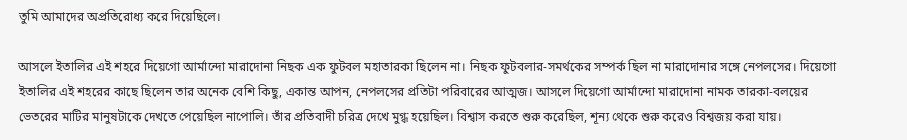তুমি আমাদের অপ্রতিরোধ্য করে দিয়েছিলে।

আসলে ইতালির এই শহরে দিয়েগো আর্মান্দো মারাদোনা নিছক এক ফুটবল মহাতারকা ছিলেন না। নিছক ফুটবলার-সমর্থকের সম্পর্ক ছিল না মারাদোনার সঙ্গে নেপলসের। দিয়েগো ইতালির এই শহরের কাছে ছিলেন তার অনেক বেশি কিছু, একান্ত আপন, নেপলসের প্রতিটা পরিবারের আত্মজ। আসলে দিয়েগো আর্মান্দো মারাদোনা নামক তারকা-বলয়ের ভেতরের মাটির মানুষটাকে দেখতে পেয়েছিল নাপোলি। তাঁর প্রতিবাদী চরিত্র দেখে মুগ্ধ হয়েছিল। বিশ্বাস করতে শুরু করেছিল, শূন্য থেকে শুরু করেও বিশ্বজয় করা যায়।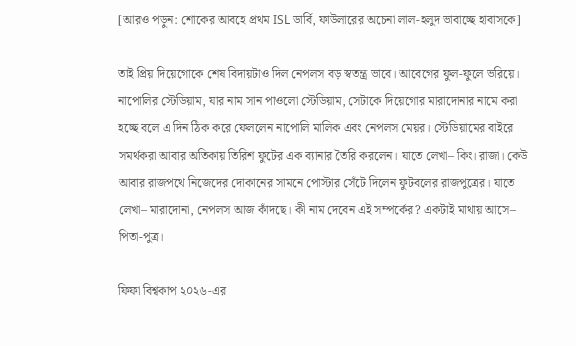[আরও পড়ুন: শোকের আবহে প্রথম ISL ডার্বি, ফাউলারের অচেনা লাল-হলুদ ভাবাচ্ছে হাবাসকে]

তাই প্রিয় দিয়েগোকে শেষ বিদায়টাও দিল নেপলস বড় স্বতন্ত্র ভাবে। আবেগের ফুল-ফুলে ভরিয়ে। নাপোলির স্টেডিয়াম, যার নাম সান পাওলো স্টেডিয়াম, সেটাকে দিয়েগোর মারাদোনার নামে করা হচ্ছে বলে এ দিন ঠিক করে ফেললেন নাপোলি মালিক এবং নেপলস মেয়র। স্টেডিয়ামের বাইরে সমর্থকরা আবার অতিকায় তিরিশ ফুটের এক ব্যানার তৈরি করলেন। যাতে লেখা– কিং। রাজা। কেউ আবার রাজপথে নিজেদের দোকানের সামনে পোস্টার সেঁটে দিলেন ফুটবলের রাজপুত্রের। যাতে লেখা– মারাদোনা, নেপলস আজ কাঁদছে। কী নাম দেবেন এই সম্পর্কের? একটাই মাথায় আসে– পিতা-পুত্র।

ফিফা বিশ্বকাপ ২০২৬-এর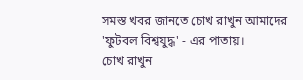সমস্ত খবর জানতে চোখ রাখুন আমাদের 'ফুটবল বিশ্বযুদ্ধ' - এর পাতায়।
চোখ রাখুন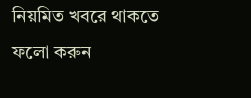নিয়মিত খবরে থাকতে ফলো করুন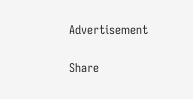Advertisement

Share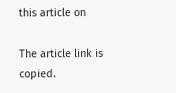this article on

The article link is copied.